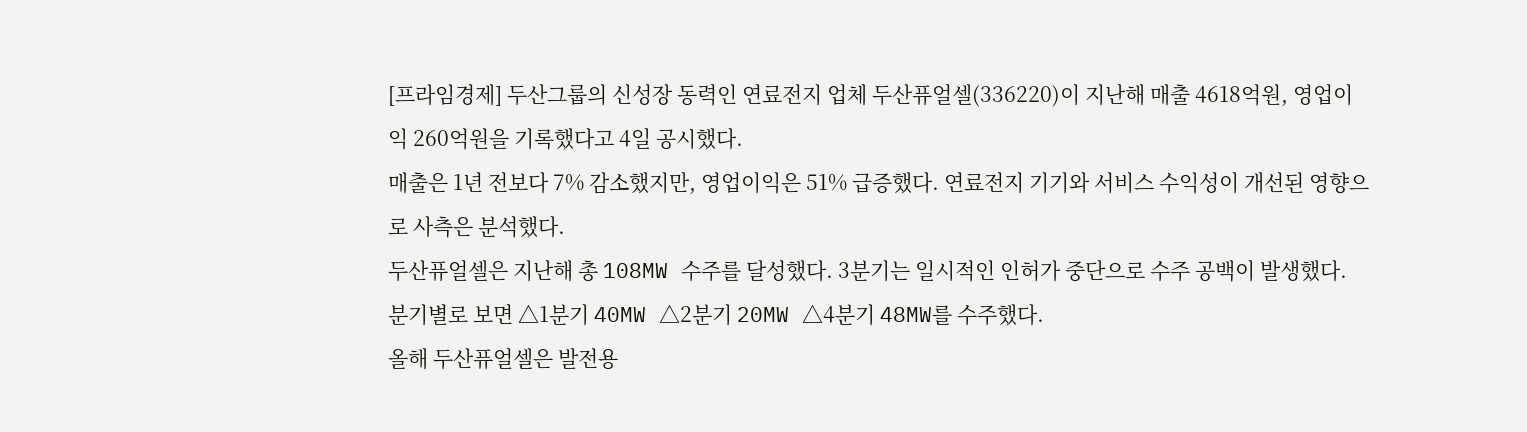[프라임경제] 두산그룹의 신성장 동력인 연료전지 업체 두산퓨얼셀(336220)이 지난해 매출 4618억원, 영업이익 260억원을 기록했다고 4일 공시했다.
매출은 1년 전보다 7% 감소했지만, 영업이익은 51% 급증했다. 연료전지 기기와 서비스 수익성이 개선된 영향으로 사측은 분석했다.
두산퓨얼셀은 지난해 총 108MW 수주를 달성했다. 3분기는 일시적인 인허가 중단으로 수주 공백이 발생했다. 분기별로 보면 △1분기 40MW △2분기 20MW △4분기 48MW를 수주했다.
올해 두산퓨얼셀은 발전용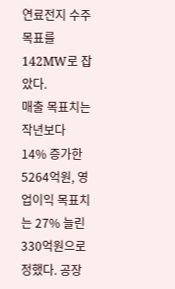연료전지 수주 목표를 142MW로 잡았다.
매출 목표치는 작년보다 14% 증가한 5264억원, 영업이익 목표치는 27% 늘린 330억원으로 정했다. 공장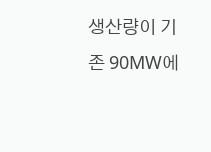생산량이 기존 90MW에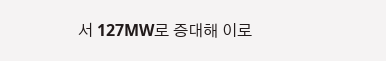서 127MW로 증대해 이로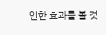인한 효과를 볼 것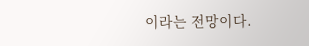이라는 전망이다.